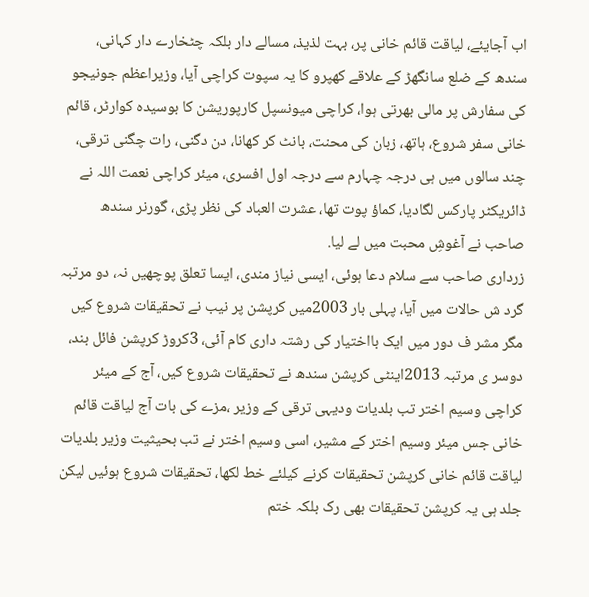اب آجایئے، لیاقت قائم خانی پر، بہت لذیذ، مسالے دار بلکہ چٹخارے دار کہانی، سندھ کے ضلع سانگھڑ کے علاقے کھپرو کا یہ سپوت کراچی آیا، وزیراعظم جونیجو کی سفارش پر مالی بھرتی ہوا، کراچی میونسپل کارپوریشن کا بوسیدہ کوارٹر، قائم خانی سفر شروع، ہاتھ، زبان کی محنت، بانٹ کر کھانا، دن دگنی، رات چگنی ترقی، چند سالوں میں ہی درجہ چہارم سے درجہ اول افسری، میئر کراچی نعمت اللہ نے ڈائریکٹر پارکس لگادیا، کماؤ پوت تھا، عشرت العباد کی نظر پڑی، گورنر سندھ صاحب نے آغوشِ محبت میں لے لیا.
زرداری صاحب سے سلام دعا ہوئی، ایسی نیاز مندی، ایسا تعلق پوچھیں نہ، دو مرتبہ گرد ش حالات میں آیا، پہلی بار 2003میں کرپشن پر نیب نے تحقیقات شروع کیں مگر مشر ف دور میں ایک بااختیار کی رشتہ داری کام آئی، 3کروڑ کرپشن فائل بند، دوسر ی مرتبہ 2013اینٹی کرپشن سندھ نے تحقیقات شروع کیں، آج کے میئر کراچی وسیم اختر تب بلدیات ودیہی ترقی کے وزیر ،مزے کی بات آج لیاقت قائم خانی جس میئر وسیم اختر کے مشیر، اسی وسیم اختر نے تب بحیثیت وزیر بلدیات لیاقت قائم خانی کرپشن تحقیقات کرنے کیلئے خط لکھا، تحقیقات شروع ہوئیں لیکن جلد ہی یہ کرپشن تحقیقات بھی رک بلکہ ختم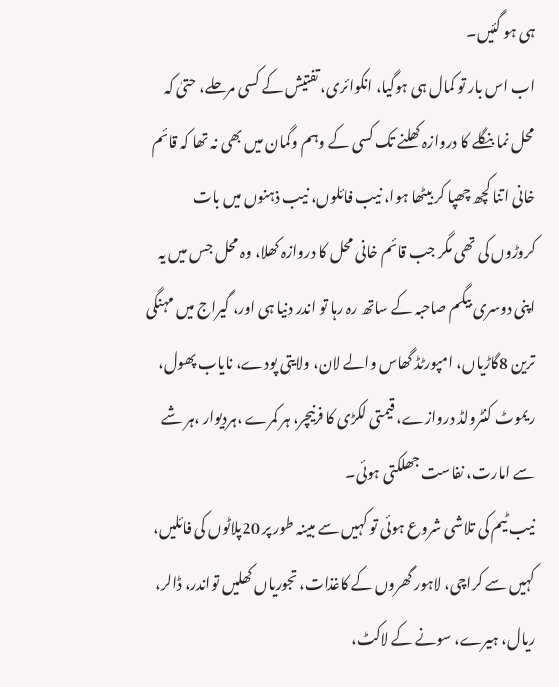ہی ہو گئیں۔
اب اس بار تو کمال ہی ہوگیا، انکوائری، تفتیش کے کسی مرحلے، حتیٰ کہ محل نما بنگلے کا دروازہ کھلنے تک کسی کے وہم وگمان میں بھی نہ تھا کہ قائم خانی اتنا کچھ چھپا کر بیٹھا ہوا، نیب فائلوں، نیب ذہنوں میں بات کروڑوں کی تھی مگر جب قائم خانی محل کا دروازہ کھلا، وہ محل جس میں یہ اپنی دوسری بیگم صاحبہ کے ساتھ رہ رہا تو اندر دنیا ہی اور، گیراج میں مہنگی ترین 8گاڑیاں، امپورٹڈ گھاس والے لان، ولایتی پودے، نایاب پھول، ریموٹ کنٹرولڈ دروازے، قیمتی لکڑی کا فرنیچر، ہر کمرے ،ہردیوار ،ہر شے سے امارت، نفاست جھلکتی ہوئی۔
نیب ٹیم کی تلاشی شروع ہوئی تو کہیں سے مبینہ طور پر 20پلاٹوں کی فائلیں، کہیں سے کراچی، لاہور گھروں کے کاغذات، تجوریاں کھلیں تواندر، ڈالر، ریال، ہیرے، سونے کے لاکٹ،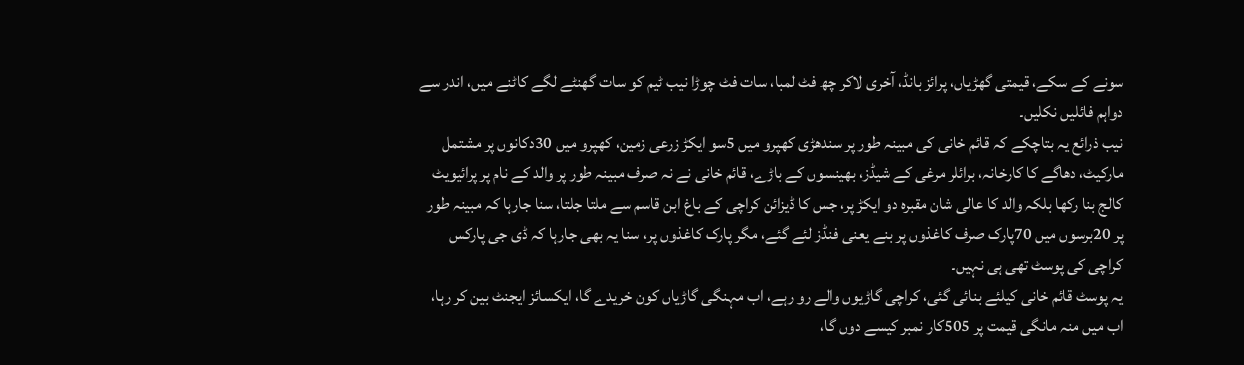سونے کے سکے، قیمتی گھڑیاں، پرائز بانڈ، آخری لاکر چھ فٹ لمبا، سات فٹ چوڑا نیب ٹیم کو سات گھنٹے لگے کاٹنے میں، اندر سے دواہم فائلیں نکلیں۔
نیب ذرائع یہ بتاچکے کہ قائم خانی کی مبینہ طور پر سندھڑی کھپرو میں 5سو ایکڑ زرعی زمین، کھپرو میں 30دکانوں پر مشتمل مارکیٹ، دھاگے کا کارخانہ، برائلر مرغی کے شیڈز، بھینسوں کے باڑے، قائم خانی نے نہ صرف مبینہ طور پر والد کے نام پر پرائیویٹ کالج بنا رکھا بلکہ والد کا عالی شان مقبرہ دو ایکڑ پر، جس کا ڈیزائن کراچی کے باغ ابن قاسم سے ملتا جلتا، سنا جارہا کہ مبینہ طور پر 20برسوں میں 70پارک صرف کاغذوں پر بنے یعنی فنڈز لئے گئے، مگر پارک کاغذوں پر، سنا یہ بھی جارہا کہ ڈی جی پارکس کراچی کی پوسٹ تھی ہی نہیں۔
یہ پوسٹ قائم خانی کیلئے بنائی گئی، کراچی گاڑیوں والے رو رہے، اب مہنگی گاڑیاں کون خریدے گا، ایکسائز ایجنٹ بین کر رہا، اب میں منہ مانگی قیمت پر 505کار نمبر کیسے دوں گا،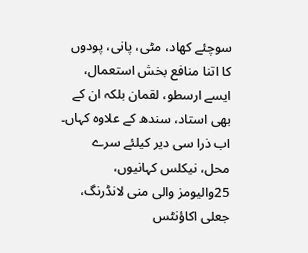سوچئے کھاد، مٹی، پانی، پودوں کا اتنا منافع بخش استعمال، ایسے ارسطو، لقمان بلکہ ان کے بھی استاد، سندھ کے علاوہ کہاں۔
اب ذرا سی دیر کیلئے سرے محل، نیکلس کہانیوں، 25والیومز والی منی لانڈرنگ، جعلی اکاؤنٹس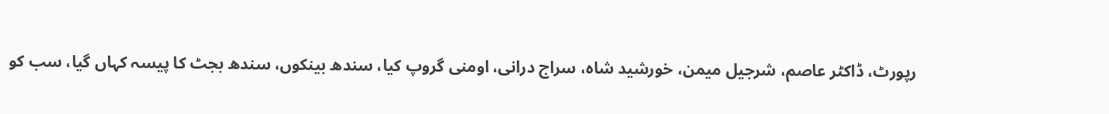رپورٹ، ڈاکٹر عاصم، شرجیل میمن، خورشید شاہ، سراج درانی، اومنی گروپ کیا، سندھ بینکوں، سندھ بجٹ کا پیسہ کہاں گیا، سب کو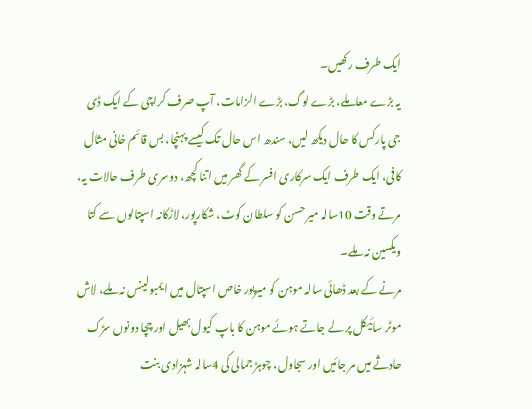ایک طرف رکھیں۔
یہ بڑے معاملے، بڑے لوگ، بڑے الزامات، آپ صرف کراچی کے ایک ڈی جی پارکس کا حال دیکھ لیں، سندھ اس حال تک کیسے پہنچا، بس قائم خانی مثال کافی، ایک طرف ایک سرکاری افسر کے گھر میں اتنا کچھ، دوسری طرف حالات یہ، مرتے وقت 10سالہ میر حسن کو سلطان کوٹ، شکارپور، لاڑکانہ اسپتالوں سے کتا ویکسین نہ ملے۔
مرنے کے بعد ڈھائی سالہ موہن کو میرپور خاص اسپتال میں ایمبولینس نہ ملے، لاش موٹر سائیکل پر لے جاتے ہوئے موہن کا باپ کیول بھیل اور چچا دونوں سڑک حادثے میں مر جائیں اور سجاول، چوہڑ جمالی کی 4سالہ شہزادی بنت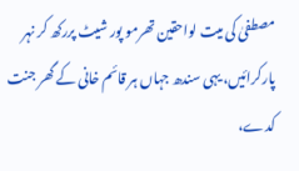مصطفیٰ کی میت لواحقین تھرمو پور شیٹ پررکھ کر نہر پارکرائیں، یہی سندھ جہاں ہر قائم خانی کے گھر جنت کدے،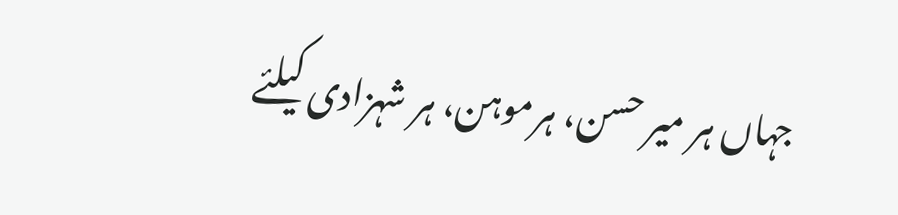جہاں ہر میر حسن، ہرموہن، ہر شہزادی کیلئے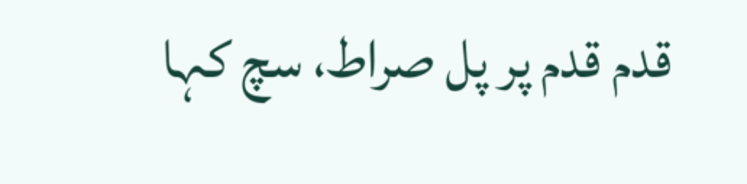قدم قدم پر پل صراط، سچ کہا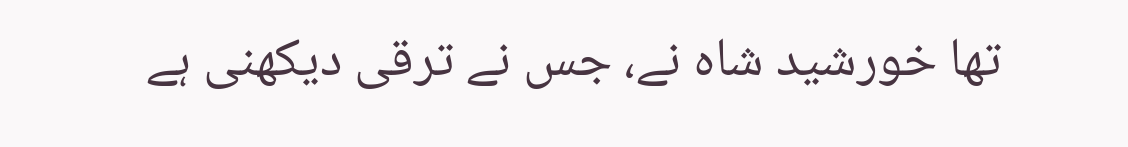تھا خورشید شاہ نے، جس نے ترقی دیکھنی ہے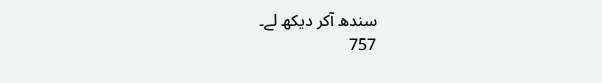سندھ آکر دیکھ لے۔
757